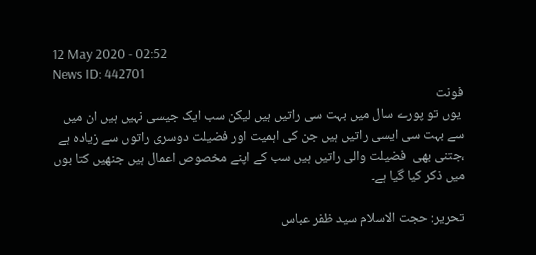12 May 2020 - 02:52
News ID: 442701
فونت
 یوں تو پورے سال میں بہت سی راتیں ہیں لیکن سب ایک جیسی نہیں ہیں ان میں سے بہت سی ایسی راتیں ہیں جن کی اہمیت اور فضیلت دوسری راتوں سے زیادہ ہے ،جتنی بھی  فضیلت والی راتیں ہیں سب کے اپنے مخصوص اعمال ہیں جنھیں کتا بوں میں ذکر کیا گیا ہے۔

تحریر: حجت الاسلام سید ظفر عباس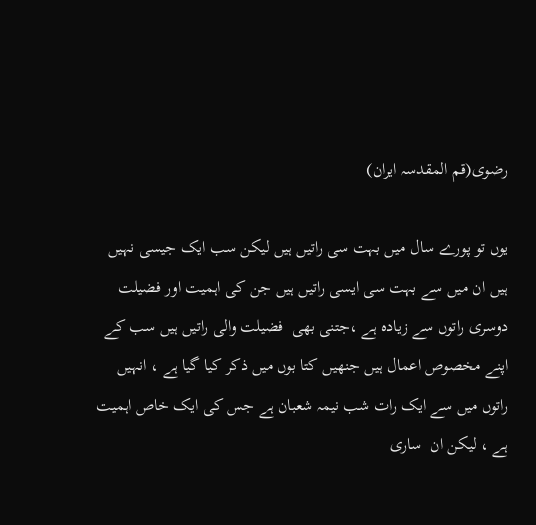رضوی(قم المقدسہ ایران)

یوں تو پورے سال میں بہت سی راتیں ہیں لیکن سب ایک جیسی نہیں ہیں ان میں سے بہت سی ایسی راتیں ہیں جن کی اہمیت اور فضیلت دوسری راتوں سے زیادہ ہے ،جتنی بھی  فضیلت والی راتیں ہیں سب کے اپنے مخصوص اعمال ہیں جنھیں کتا بوں میں ذکر کیا گیا ہے ، انہیں راتوں میں سے ایک رات شب نیمہ شعبان ہے جس کی ایک خاص اہمیت ہے ، لیکن ان  ساری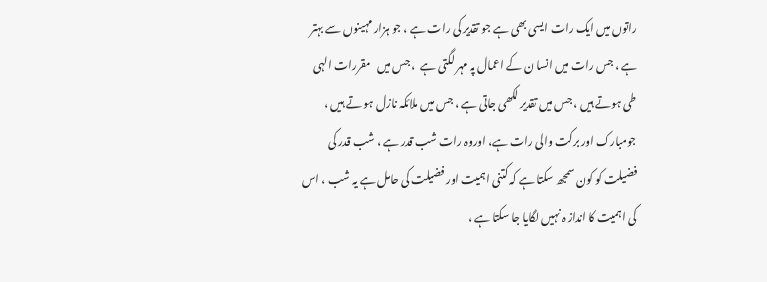راتوں میں ایک رات ایسی بھی ہے جو تقدیر کی رات ہے ، جو ہزار مہینوں سے بہتر ہے ، جس رات میں انسا ن کے اعمال پہ مہر لگتی ہے  ، جس میں   مقررات الہی طی ہوتے ہیں ، جس میں تقدیر لکھی جاتی ہے ، جس میں ملائکہ نازل ہو تے ہیں ، جومبارک اور برکت والی رات ہے، اوروہ رات شب قدر ہے ، شب قدر کی فضیلت کو کون سمجھ سکتا ہے کہ کتنی اہمیت اور فضیلت کی حامل ہے یہ شب ، اس کی اہمیت کا انداز ہ نہیں لگایا جا سکتا ہے ،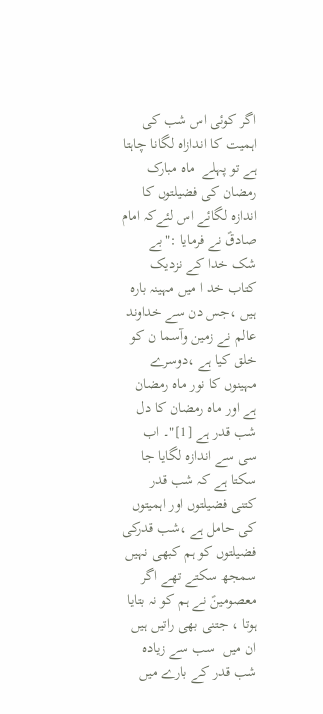اگر کوئی اس شب کی اہمیت کا اندازاہ لگانا چاہتا ہے تو پہلے  ماہ مبارک رمضان کی فضیلتوں کا اندازہ لگائے اس لئےکہ امام صادقؑ نے فرمایا :"بے شک خدا کے نزدیک کتاب خد ا میں مہینہ بارہ ہیں ،جس دن سے خداوند  عالم نے زمین وآسما ن کو خلق کیا ہے ،دوسرے مہینوں کا نور ماہ رمضان ہے اور ماہ رمضان کا دل شب قدر ہے [1]"۔ اب سی سے اندازہ لگایا جا سکتا ہے کہ شب قدر کتنی فضیلتوں اور اہمیتوں کی حامل ہے ،شب قدرکی فضیلتوں کو ہم کبھی نہیں سمجھ سکتے تھے اگر معصومینؑ نے ہم کو نہ بتایا ہوتا ، جتنی بھی راتیں ہیں ان میں  سب سے زیادہ شب قدر کے بارے میں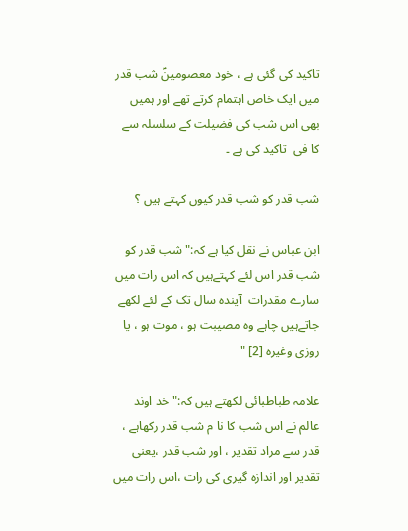تاکید کی گئی ہے ، خود معصومینؑ شب قدر میں ایک خاص اہتمام کرتے تھے اور ہمیں بھی اس شب کی فضیلت کے سلسلہ سے  کا فی  تاکید کی ہے ۔

شب قدر کو شب قدر کیوں کہتے ہیں ؟

ابن عباس نے نقل کیا ہے کہ:" شب قدر کو شب قدر اس لئے کہتےہیں کہ اس رات میں سارے مقدرات  آیندہ سال تک کے لئے لکھے جاتےہیں چاہے وہ مصیبت ہو ، موت ہو ، یا روزی وغیرہ [2] "

علامہ طباطبائی لکھتے ہیں کہ:" خد اوند عالم نے اس شب کا نا م شب قدر رکھاہے ، قدر سے مراد تقدیر ، اور شب قدر ،یعنی تقدیر اور اندازہ گیری کی رات ،اس رات میں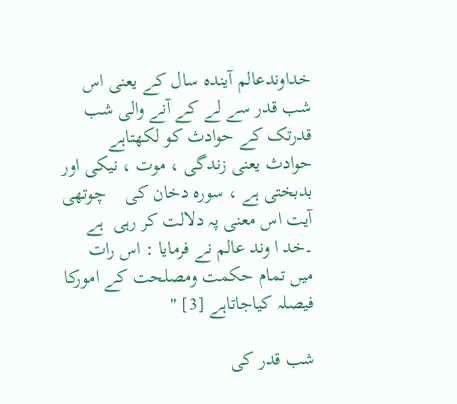خداوندعالم آیندہ سال کے یعنی اس شب قدر سے لے کے آنے والی شب قدرتک کے حوادث کو لکھتاہے حوادث یعنی زندگی ، موت ، نیکی اور بدبختی ہے ، سورہ دخان کی    چوتھی آیت اس معنی پہ دلالت کر رہی  ہے ۔خد ا وند عالم نے فرمایا : اس رات میں تمام حکمت ومصلحت کے امورکا فیصلہ کیاجاتاہے [3] "

شب قدر کی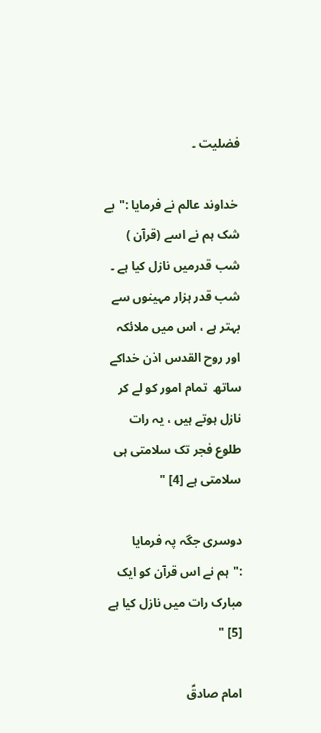فضلیت ۔

 خداوند عالم نے فرمایا :"بے شک ہم نے اسے (قرآن ) شب قدرمیں نازل کیا ہے ۔ شب قدر ہزار مہینوں سے بہتر ہے ، اس میں ملائکہ اور روح القدس اذن خداکے ساتھ  تمام امور کو لے کر  نازل ہوتے ہیں ، یہ رات طلوع فجر تک سلامتی ہی سلامتی ہے [4] "

دوسری جگہ پہ فرمایا :"ہم نے اس قرآن کو ایک مبارک رات میں نازل کیا ہے [5] "

امام صادقؑ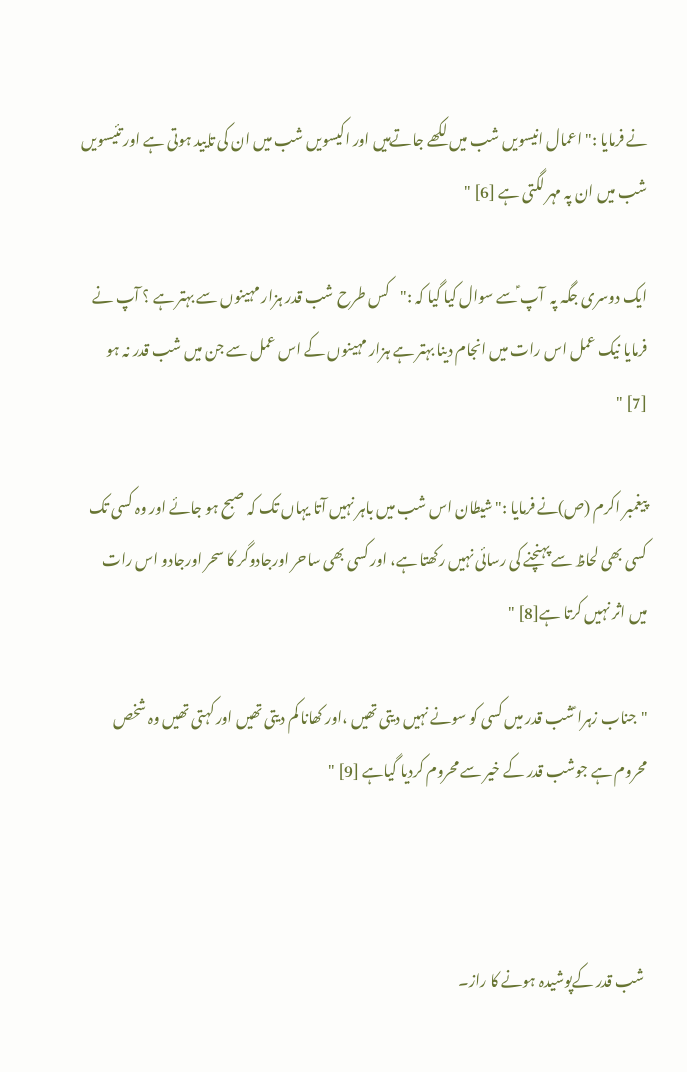نے فرمایا :" اعمال انیسویں شب میں لکھے جاتےہیں اور اکیسویں شب میں ان کی تایید ہوتی ہے اور تئیسویں شب میں ان پہ مہر لگتی ہے [6] "

ایک دوسری جگہ پہ  آپ ؑسے سوال کیا گیا کہ :"کس طرح شب قدر ہزار مہینوں سے بہتر ہے ؟ آپ نے فرمایا نیک عمل اس رات میں انجام دینا بہتر ہے ہزار مہینوں کے اس عمل سے جن میں شب قدر نہ ہو [7] "

پیغمبر اکرم (ص)نے فرمایا :"شیطان اس شب میں باہر نہیں آتا یہاں تک کہ صبح ہو جائے اور وہ کسی تک کسی بھی لحاظ سے پہنچنے کی رسائی نہیں رکھتا ہے، اور کسی بھی ساحر اورجادوگر کا سحر اورجادو اس رات میں اثر نہیں کرتا ہے[8] "

"جناب زہرا ؑشب قدر میں کسی کو سونے نہیں دیتی تھیں ،اور کھانا کم دیتی تھیں اور کہتی تھیں وہ شخص محروم ہے جوشب قدر کے خیر سے محروم کردیا گیاہے [9] "



 شب قدر کےپوشیدہ ہونے کا راز۔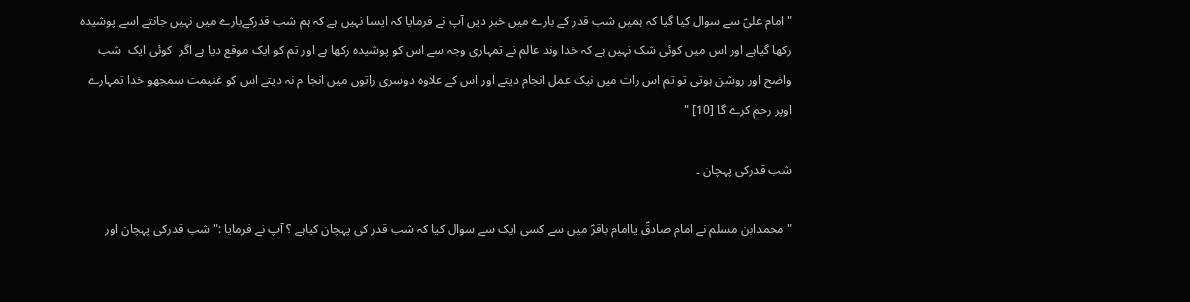"امام علیؑ سے سوال کیا گیا کہ ہمیں شب قدر کے بارے میں خبر دیں آپ نے فرمایا کہ ایسا نہیں ہے کہ ہم شب قدرکےبارے میں نہیں جانتے اسے پوشیدہ رکھا گیاہے اور اس میں کوئی شک نہیں ہے کہ خدا وند عالم نے تمہاری وجہ سے اس کو پوشیدہ رکھا ہے اور تم کو ایک موقع دیا ہے اگر  کوئی ایک  شب واضح اور روشن ہوتی تو تم اس رات میں نیک عمل انجام دیتے اور اس کے علاوہ دوسری راتوں میں انجا م نہ دیتے اس کو غنیمت سمجھو خدا تمہارے اوپر رحم کرے گا [10] "

شب قدرکی پہچان ۔

"محمدابن مسلم نے امام صادقؑ یاامام باقرؑ میں سے کسی ایک سے سوال کیا کہ شب قدر کی پہچان کیاہے ؟ آپ نے فرمایا :"شب قدرکی پہچان اور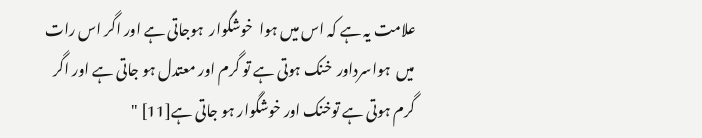علامت یہ ہے کہ اس میں ہوا  خوشگوار  ہوجاتی ہے اور اگر اس رات میں  ہواسرداور  خنک ہوتی ہے تو گرم اور معتدل ہو جاتی ہے اور اگر گرم ہوتی ہے توخنک اور خوشگوار ہو جاتی ہے[11] "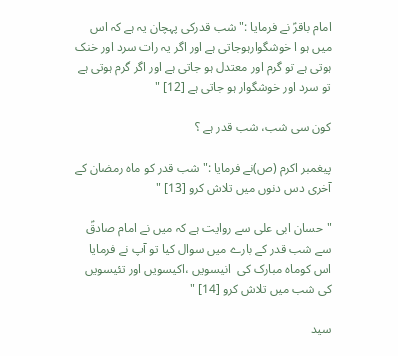امام باقرؑ نے فرمایا :"شب قدرکی پہچان یہ ہے کہ اس میں ہو ا خوشگوارہوجاتی ہے اور اگر یہ رات سرد اور خنک ہوتی ہے تو گرم اور معتدل ہو جاتی ہے اور اگر گرم ہوتی ہے تو سرد اور خوشگوار ہو جاتی ہے [12] "

کون سی شب، شب قدر ہے ؟

پیغمبر اکرم (ص)نے فرمایا :" شب قدر کو ماہ رمضان کے آخری دس دنوں میں تلاش کرو [13] "

"حسان ابی علی سے روایت ہے کہ میں نے امام صادقؑ سے شب قدر کے بارے میں سوال کیا تو آپ نے فرمایا اس کوماہ مبارک کی  انیسویں ،اکیسویں اور تئیسویں کی شب میں تلاش کرو [14] "

سید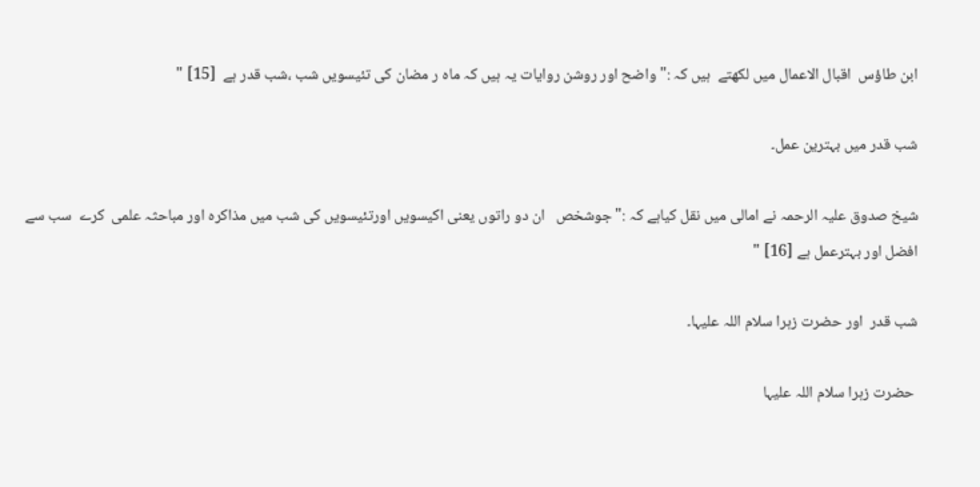ابن طاؤس  اقبال الاعمال میں لکھتے  ہیں کہ :" واضح اور روشن روایات یہ ہیں کہ ماہ ر مضان کی تئیسویں شب ،شب قدر ہے  [15] "

شب قدر میں بہترین عمل۔

شیخ صدوق علیہ الرحمہ نے امالی میں نقل کیاہے کہ :" جوشخص   ان دو راتوں یعنی اکیسویں اورتئیسویں کی شب میں مذاکرہ اور مباحثہ علمی  کرے  سب سے افضل اور بہترعمل ہے [16] "

شب قدر  اور حضرت زہرا سلام اللہ علیہا۔

 حضرت زہرا سلام اللہ علیہا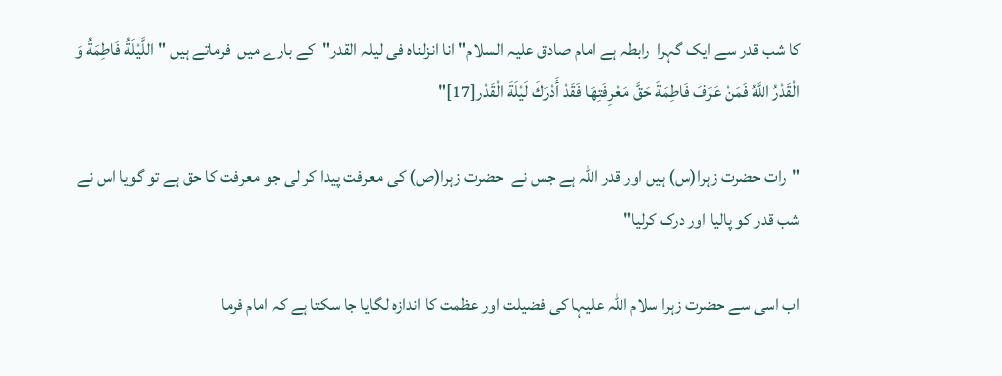کا شب قدر سے ایک گہرا  رابطہ ہے امام صادق علیہ السلام" انا انزلناہ فی لیلہ القدر"  کے بارے میں  فرماتے ہیں "اللَّيْلَةُ فَاطِمَةُ وَ الْقَدْرُ اللَّهُ فَمَنْ عَرَفَ فَاطِمَةَ حَقَّ مَعْرِفَتِهَا فَقَدْ أَدْرَكَ لَيْلَةَ الْقَدْر[17]"

"رات حضرت زہرا(س) ہیں اور قدر اللہ ہے جس نے  حضرت زہرا(ص) کی معرفت پیدا کر لی جو معرفت کا حق ہے تو گویا اس نے شب قدر کو پالیا اور درک کرلیا"

اب اسی سے حضرت زہرا سلام اللہ علیہا کی فضیلت اور عظمت کا اندازہ لگایا جا سکتا ہے کہ امام فرما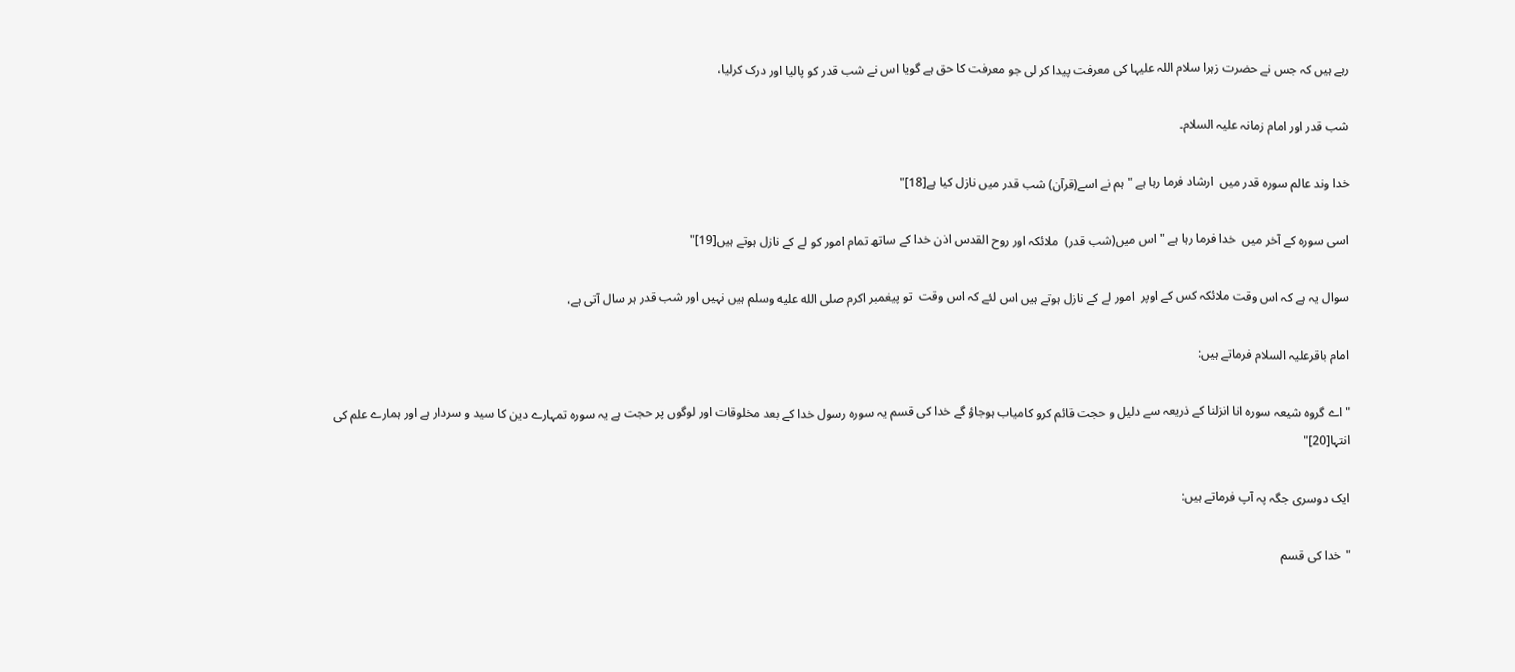رہے ہیں کہ جس نے حضرت زہرا سلام اللہ علیہا کی معرفت پیدا کر لی جو معرفت کا حق ہے گویا اس نے شب قدر کو پالیا اور درک کرلیا،

شب قدر اور امام زمانہ علیہ السلام۔

خدا وند عالم سورہ قدر میں  ارشاد فرما رہا ہے " ہم نے اسے(قرآن) شب قدر میں نازل کیا ہے[18]"

اسی سورہ کے آخر میں  خدا فرما رہا ہے " اس میں(شب قدر)  ملائکہ اور روح القدس اذن خدا کے ساتھ تمام امور کو لے کے نازل ہوتے ہیں[19]"

سوال یہ ہے کہ اس وقت ملائکہ کس کے اوپر  امور لے کے نازل ہوتے ہیں اس لئے کہ اس وقت  تو پیغمبر اکرم صلى الله عليه وسلم ہیں نہیں اور شب قدر ہر سال آتی ہے،

امام باقرعلیہ السلام فرماتے ہیں:

"اے گروہ شیعہ سورہ انا انزلنا کے ذریعہ سے دلیل و حجت قائم کرو کامیاب ہوجاؤ گے خدا کی قسم یہ سورہ رسول خدا کے بعد مخلوقات اور لوگوں پر حجت ہے یہ سورہ تمہارے دین کا سید و سردار ہے اور ہمارے علم کی انتہا[20]"

ایک دوسری جگہ پہ آپ فرماتے ہیں:

"خدا کی قسم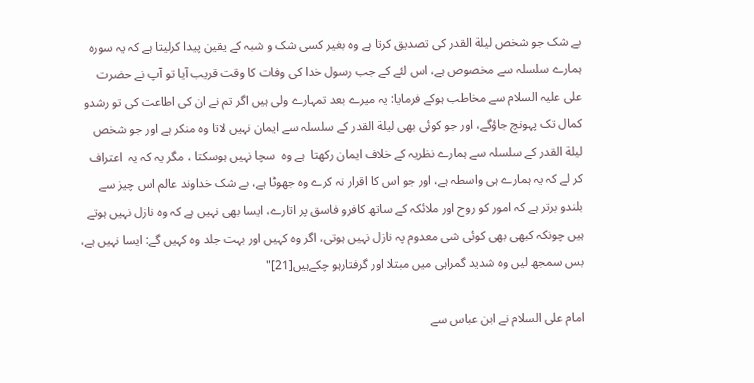بے شک جو شخص لیلة القدر کی تصدیق کرتا ہے وہ بغیر کسی شک و شبہ کے یقین پیدا کرلیتا ہے کہ یہ سورہ ہمارے سلسلہ سے مخصوص ہے، اس لئے کے جب رسول خدا کی وفات کا وقت قریب آیا تو آپ نے حضرت علی علیہ السلام سے مخاطب ہوکے فرمایا: یہ میرے بعد تمہارے ولی ہیں اگر تم نے ان کی اطاعت کی تو رشدو کمال تک پہونچ جاؤگے، اور جو کوئی بھی لیلة القدر کے سلسلہ سے ایمان نہیں لاتا وہ منکر ہے اور جو شخص لیلة القدر کے سلسلہ سے ہمارے نظریہ کے خلاف ایمان رکھتا  ہے وہ  سچا نہیں ہوسکتا ، مگر یہ کہ یہ  اعتراف  کر لے کہ یہ ہمارے ہی واسطہ ہے، اور جو اس کا اقرار نہ کرے وہ جھوٹا ہے، بے شک خداوند عالم اس چیز سے بلندو برتر ہے کہ امور کو روح اور ملائکہ کے ساتھ کافرو فاسق پر اتارے، ایسا بھی نہیں ہے کہ وہ نازل نہیں ہوتے ہیں چونکہ کبھی بھی کوئی شی معدوم پہ نازل نہیں ہوتی، اگر وہ کہیں اور بہت جلد وہ کہیں گے: ایسا نہیں ہے، بس سمجھ لیں وہ شدید گمراہی میں مبتلا اور گرفتارہو چکےہیں[21]"

امام علی السلام نے ابن عباس سے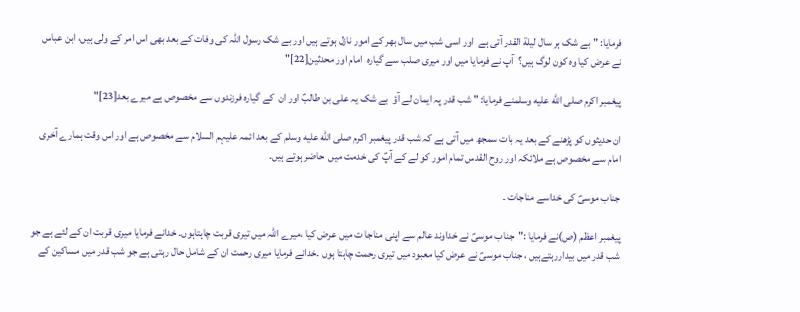فرمایا: "بے شک ہر سال لیلة القدر آتی ہے  اور اسی شب میں سال بھر کے امور نازل ہوتے ہیں اور بے شک رسول اللہ کی وفات کے بعد بھی اس امر کے ولی ہیں، ابن عباس نے عرض کیا وہ کون لوگ ہیں؟  آپ نے فرمایا میں اور میری صلب سے گیارہ  امام اور محدثین[22]"

پیغمبر اکرم صلى الله عليه وسلمنے فرمایا: " شب قدر پہ ایمان لے آؤ  بے شک یہ علی بن طالبؑ اور ان  کے گیارہ فرزندوں سے مخصوص ہے میرے بعد[23]"

ان حدیثوں کو پڑھنے کے بعد یہ بات سمجھ میں آتی ہے کہ شب قدر پیغمبر اکرم صلى الله عليه وسلم کے بعد ائمہ علیہم السلام سے مخصوص ہے اور اس وقت ہمارے آخری امام سے مخصوص ہے ملائکہ اور روح القدس تمام امور کو لے کے آپؑ کی خدمت میں  حاضر ہوتے ہیں۔

جناب موسیؑ کی خداسے مناجات ۔

پیغمبر اعظم (ص)نے فرمایا :"جناب موسیؑ نے خداوند عالم سے اپنی مناجا ت میں عرض کیا ،میرے اللہ میں تیری قربت چاہتاہوں۔ خدانے فرمایا میری قربت ان کے لئے ہے جو شب قدر میں بیداررہتےہیں ، جناب موسیؑ نے عرض کیا معبود میں تیری رحمت چاہتا ہوں ۔خدانے فرمایا میری رحمت ان کے شامل حال رہتی ہے جو شب قدر میں مساکین کے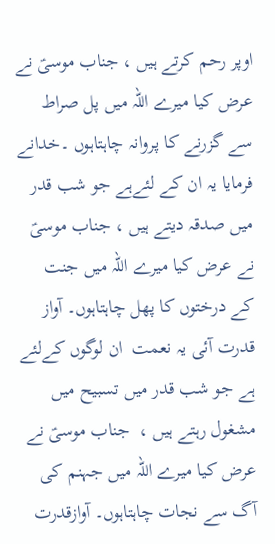اوپر رحم کرتے ہیں ، جناب موسیؑ نے عرض کیا میرے اللہ میں پل صراط سے گزرنے کا پروانہ چاہتاہوں ۔خدانے فرمایا یہ ان کے لئےہے جو شب قدر میں صدقہ دیتے ہیں ، جناب موسیؑ نے عرض کیا میرے اللہ میں جنت کے درختوں کا پھل چاہتاہوں۔ آواز قدرت آئی یہ نعمت  ان لوگوں کےلئے ہے جو شب قدر میں تسبیح میں مشغول رہتے ہیں ،  جناب موسیؑ نے  عرض کیا میرے اللہ میں جہنم کی آگ سے نجات چاہتاہوں۔ آوازقدرت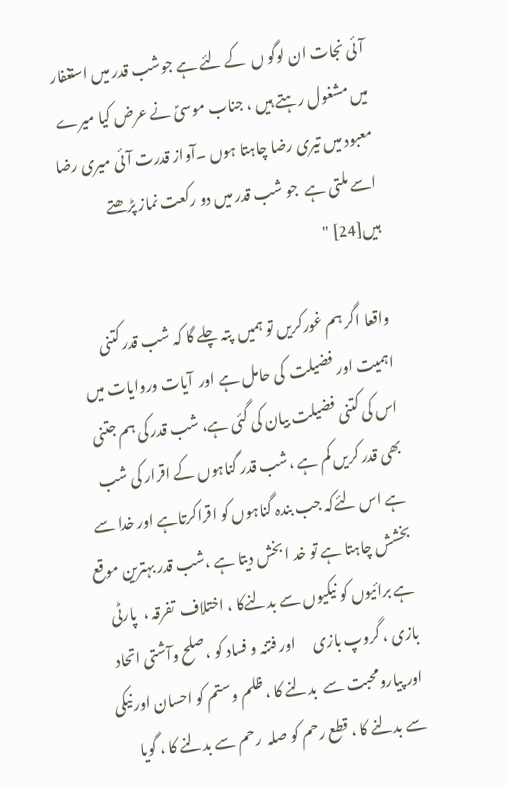آئی نجات ان لوگو ں  کے لئے ہے جوشب قدر میں استغفار میں مشغول رہتے ہیں ، جناب موسیؑ نے عرض کیا میرے معبود میں تیری رضا چاہتا ہوں ۔آواز قدرت آئی میری رضا اسے ملتی ہے  جو شب قدر میں دو رکعت نماز پڑھتے ہیں[24] "

واقعا اگر ہم غورکریں تو ہمیں  پتہ چلے گا کہ شب قدر کتنی اہمیت اور فضیلت  کی حامل ہے اور  آیات وروایات میں اس کی کتنی فضیلت بیان کی گئی ہے، شب قدر کی ہم جتنی بھی قدر کریں کم ہے ،شب قدر گناہوں کے اقرار کی شب ہے اس لئےکہ جب بندہ گناہوں کو اقراکرتاہے اور خدا سے بخشش چاہتا ہے تو خد ا بخش دیتا ہے ،شب قدر بہترین موقع ہے برائیوں کو نیکیوں سے بدلنےکا ، اختلاف  تفرقہ ،  پارٹی بازی ، گروپ بازی      اور فتنہ و فساد کو ،صلح وآشتی اتحاد  اور پیارومحبت سے  بدلنے کا ، ظلم وستم کو احسان اور نیکی سے بدلنے کا ، قطع رحم کو صلہ  رحم سے بدلنے کا ، گویا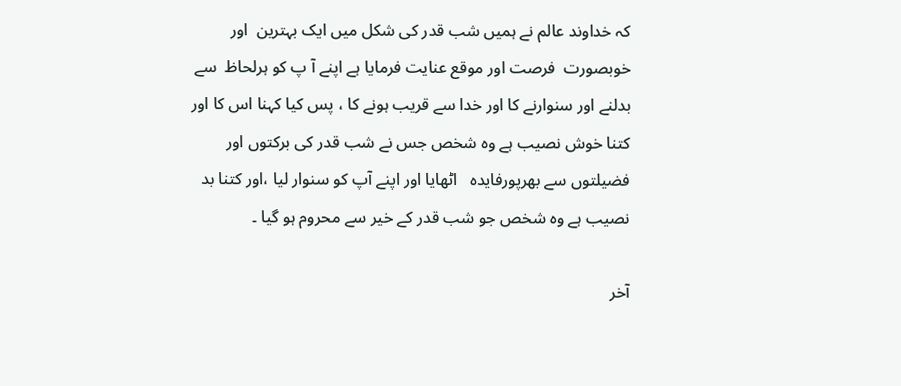کہ خداوند عالم نے ہمیں شب قدر کی شکل میں ایک بہترین  اور خوبصورت  فرصت اور موقع عنایت فرمایا ہے اپنے آ پ کو ہرلحاظ  سے بدلنے اور سنوارنے کا اور خدا سے قریب ہونے کا ، پس کیا کہنا اس کا اور کتنا خوش نصیب ہے وہ شخص جس نے شب قدر کی برکتوں اور فضیلتوں سے بھرپورفایدہ   اٹھایا اور اپنے آپ کو سنوار لیا ،اور کتنا بد نصیب ہے وہ شخص جو شب قدر کے خیر سے محروم ہو گیا ۔

آخر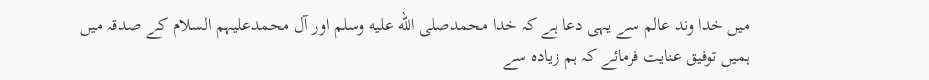میں خدا وند عالم سے یہی دعا ہے کہ خدا محمدصلى الله عليه وسلم اور آل محمدعلیہم السلام کے صدقہ میں  ہمیں توفیق عنایت فرمائے کہ ہم زیادہ سے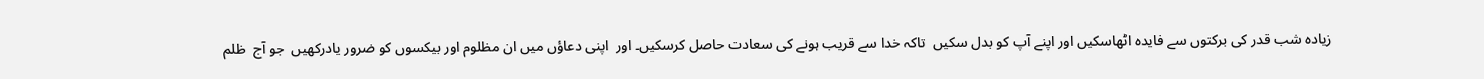زیادہ شب قدر کی برکتوں سے فایدہ اٹھاسکیں اور اپنے آپ کو بدل سکیں  تاکہ خدا سے قریب ہونے کی سعادت حاصل کرسکیں۔ اور  اپنی دعاؤں میں ان مظلوم اور بیکسوں کو ضرور یادرکھیں  جو آج  ظلم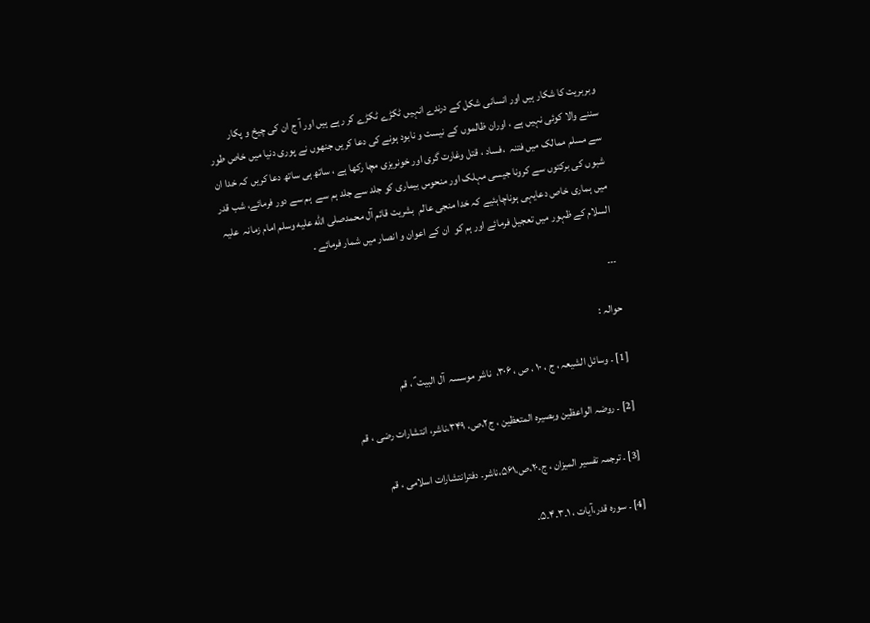وبربریت کا شکار ہیں اور انسانی شکل کے درندے انہیں ٹکڑے ٹکڑے کر رہے ہیں اور آ ج ان کی چیخ و پکار سننے والا کوئی نہیں ہے ، اوران ظالموں کے نیست و نابود ہونے کی دعا کریں جنھوں نے پوری دنیا میں خاص طور سے مسلم ممالک میں فتنہ  ،فساد ، قتل وغارت گری اور خونریزی مچا رکھا ہے ، ساتھ ہی ساتھ دعا کریں کہ خدا ان شبوں کی برکتوں سے کرونا جیسی مہلک اور منحوس بیماری کو جلد سے جلد ہم سے  ہم سے دور فرمائے، شب قدر میں ہماری خاص دعایہی ہوناچاہئیے کہ خدا منجی عالم  بشریت قائم آل محمدصلى الله عليه وسلم امام زمانہ  علیہ السلام کے ظہور میں تعجیل فرمائے اور ہم کو  ان کے اعوان و انصار میں شمار فرمائے ۔

۔۔۔

حوالہ :

[1] ۔ وسائل الشیعہ ، ج ، ۱۰ ، ص ، ۳۰۶،  ناشر موسسہ  آل البیت ؑ ، قم

[2] ۔ روضہ الواعظین وبصیرہ المتعظین ، ج۲،ص، ۳۴۹،ناشر، انتشارات رضی ، قم

[3] ۔ ترجمہ تفسیر المیزان ، ج،۲۰،ص،۵۶۱،ناشر۔ دفترانتشارات اسلامی ، قم

[4] ۔ سورہ قدر،آیات ، ۱۔۳۔۴۔۵۔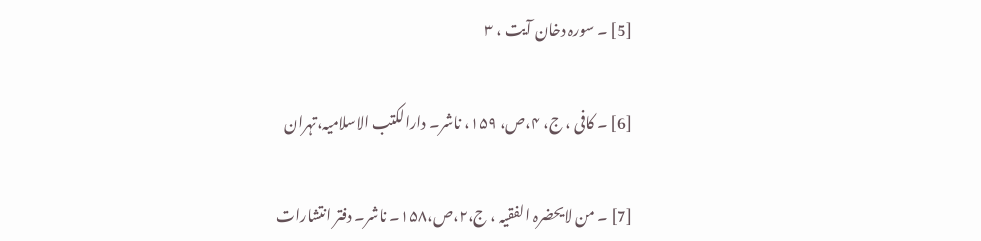[5] ۔ سورہ دخان آیت ، ۳

[6] ۔ کافی ، ج، ۴،ص، ۱۵۹، ناشر۔ دارالکتب الاسلامیہ،تہران

[7] ۔ من لایحضرہ الفقیہ ، ج،۲،ص،۱۵۸۔ ناشر۔ دفتر انتشارات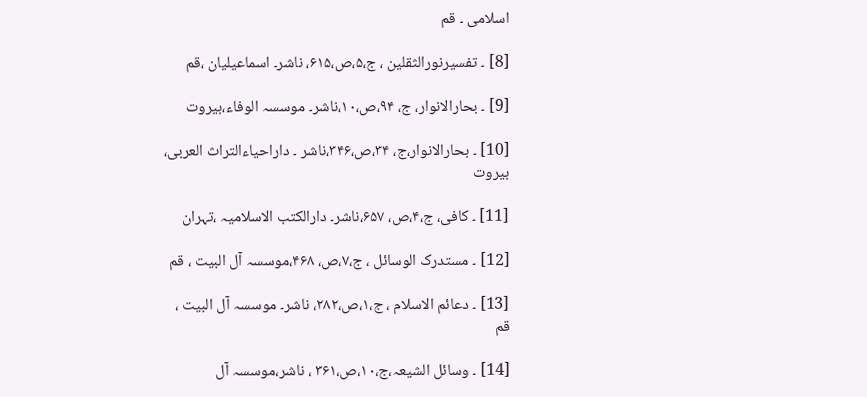اسلامی ۔ قم

[8] ۔ تفسیرنورالثقلین ، ج،۵،ص،۶۱۵، ناشر۔ اسماعیلیان ،قم

[9] ۔ بحارالانوار، ج، ۹۴،ص،۱۰،ناشر۔ موسسہ الوفاء،بیروت

[10] ۔ بحارالانوار،ج، ۳۴،ص،۳۴۶،ناشر ۔ داراحیاءالتراث العربی، بیروت

[11] ۔ کافی، ج،۴،ص، ۶۵۷،ناشر۔ دارالکتب الاسلامیہ ،تہران

[12] ۔ مستدرک الوسائل ، ج،۷،ص، ۴۶۸،موسسہ آل البیت ، قم

[13] ۔ دعائم الاسلام ، ج،۱،ص،۲۸۲، ناشر۔ موسسہ آل البیت ، قم

[14] ۔ وسائل الشیعہ،ج،۱۰،ص،۳۶۱ ، ناشر،موسسہ آل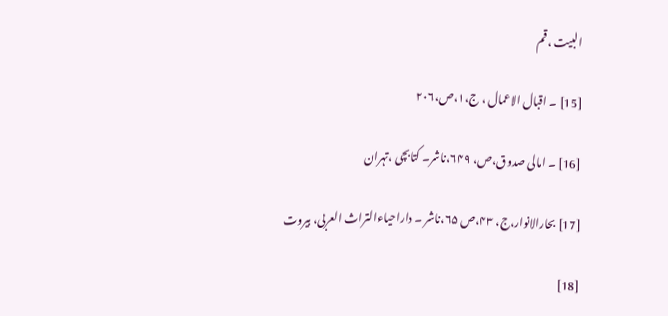البیت ،قم

[15] ۔ اقبال الاعمال ، ج،۱،ص،۲۰۶

[16] ۔ امالی صدوق،ص، ۶۴۹،ناشر۔ کتابچی ،تہران

[17] بحارالانوار،ج، ۴۳،ص ۶۵،ناشر ۔ داراحیاءالتراث العربی، بیروت

[18]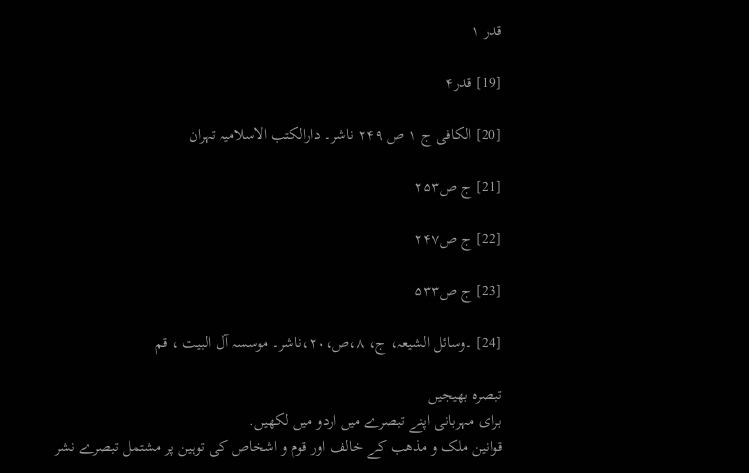قدر ۱

[19] قدر۴

[20] الکافی ج ۱ ص ۲۴۹ ناشر۔ دارالکتب الاسلامیہ تہران

[21] ج ص۲۵۳

[22] ج ص۲۴۷

[23] ج ص۵۳۳

[24] ۔وسائل الشیعہ، ج، ۸،ص،۲۰،ناشر۔ موسسہ آل البیت ، قم

تبصرہ بھیجیں
برای مہربانی اپنے تبصرے میں اردو میں لکھیں.
قوانین ملک و مذھب کے خالف اور قوم و اشخاص کی توہین پر مشتمل تبصرے نشر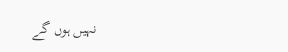نہیں ہوں گے